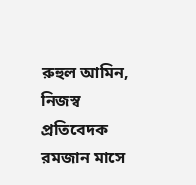রুহুল আমিন, নিজস্ব প্রতিবেদক
রমজান মাসে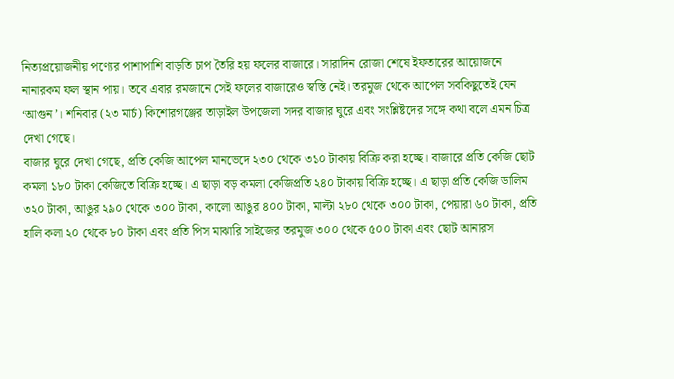নিত্যপ্রয়োজনীয় পণ্যের পাশাপাশি বাড়তি চাপ তৈরি হয় ফলের বাজারে। সারাদিন রোজা শেষে ইফতারের আয়োজনে নানারকম ফল স্থান পায়। তবে এবার রমজানে সেই ফলের বাজারেও স্বস্তি নেই। তরমুজ থেকে আপেল সবকিছুতেই যেন ‘আগুন’। শনিবার (২৩ মার্চ) কিশোরগঞ্জের তাড়াইল উপজেলা সদর বাজার ঘুরে এবং সংশ্লিষ্টদের সঙ্গে কথা বলে এমন চিত্র দেখা গেছে।
বাজার ঘুরে দেখা গেছে, প্রতি কেজি আপেল মানভেদে ২৩০ থেকে ৩১০ টাকায় বিক্রি করা হচ্ছে। বাজারে প্রতি কেজি ছোট কমলা ১৮০ টাকা কেজিতে বিক্রি হচ্ছে। এ ছাড়া বড় কমলা কেজিপ্রতি ২৪০ টাকায় বিক্রি হচ্ছে। এ ছাড়া প্রতি কেজি ডালিম ৩২০ টাকা, আঙুর ২৯০ থেকে ৩০০ টাকা, কালো আঙুর ৪০০ টাকা, মাল্টা ২৮০ থেকে ৩০০ টাকা, পেয়ারা ৬০ টাকা, প্রতি হালি কলা ২০ থেকে ৮০ টাকা এবং প্রতি পিস মাঝারি সাইজের তরমুজ ৩০০ থেকে ৫০০ টাকা এবং ছোট আনারস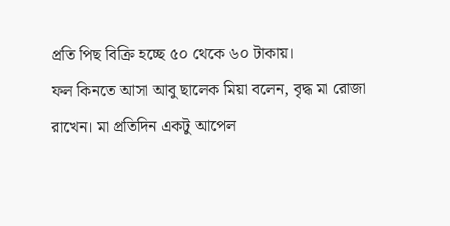প্রতি পিছ বিক্রি হচ্ছে ৫০ থেকে ৬০ টাকায়।
ফল কিনতে আসা আবু ছালেক মিয়া বলেন, বৃদ্ধ মা রোজা রাখেন। মা প্রতিদিন একটু আপেল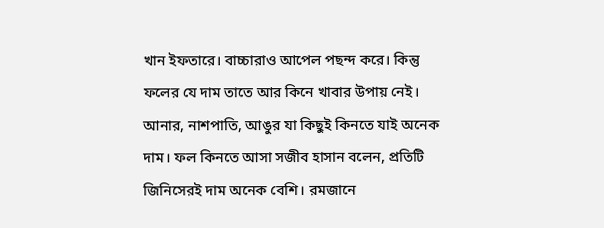খান ইফতারে। বাচ্চারাও আপেল পছন্দ করে। কিন্তু ফলের যে দাম তাতে আর কিনে খাবার উপায় নেই। আনার, নাশপাতি, আঙুর যা কিছুই কিনতে যাই অনেক দাম। ফল কিনতে আসা সজীব হাসান বলেন, প্রতিটি জিনিসেরই দাম অনেক বেশি। রমজানে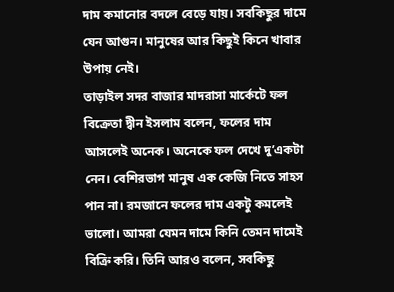দাম কমানোর বদলে বেড়ে যায়। সবকিছুর দামে যেন আগুন। মানুষের আর কিছুই কিনে খাবার উপায় নেই।
তাড়াইল সদর বাজার মাদরাসা মার্কেটে ফল বিক্রেতা দ্বীন ইসলাম বলেন, ফলের দাম আসলেই অনেক। অনেকে ফল দেখে দু’একটা নেন। বেশিরভাগ মানুষ এক কেজি নিতে সাহস পান না। রমজানে ফলের দাম একটু কমলেই ভালো। আমরা যেমন দামে কিনি তেমন দামেই বিক্রি করি। তিনি আরও বলেন, সবকিছু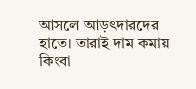আসলে আড়ৎদারদের হাতে। তারাই দাম কমায় কিংবা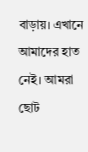বাড়ায়। এখানে আমাদের হাত নেই। আমরা ছোট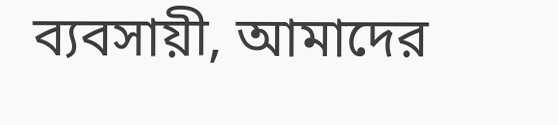ব্যবসায়ী, আমাদের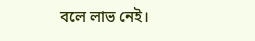বলে লাভ নেই।